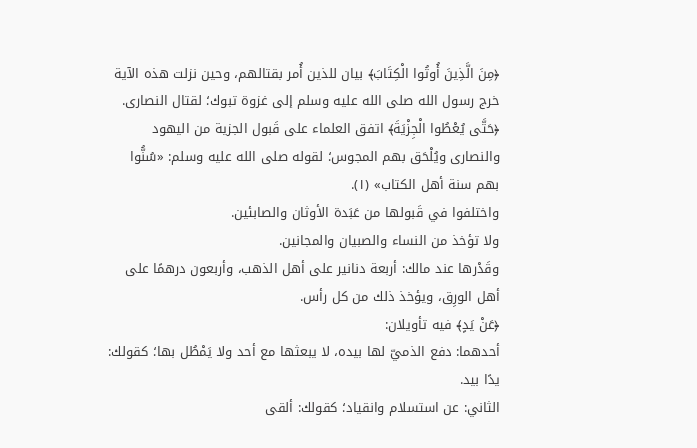﴿مِنَ الَّذِينَ أُوتُوا الْكِتَابَ﴾ بيان للذين أُمر بقتالهم، وحين نزلت هذه الآية خرج رسول الله صلى الله عليه وسلم إلى غزوة تبوك؛ لقتال النصارى.
﴿حَتَّى يُعْطُوا الْجِزْيَةَ﴾ اتفق العلماء على قَبول الجزية من اليهود والنصارى ويُلْحَق بهم المجوس؛ لقوله صلى الله عليه وسلم: «سُنُّوا بهم سنة أهل الكتاب» (١).
واختلفوا في قَبولها من عَبَدة الأوثان والصابئين.
ولا تؤخذ من النساء والصبيان والمجانين.
وقَدْرها عند مالك: أربعة دنانير على أهل الذهب، وأربعون درهمًا على أهل الورِق، ويؤخذ ذلك من كل رأس.
﴿عَنْ يَدٍ﴾ فيه تأويلان:
أحدهما: دفع الذميّ لها بيده، لا يبعثها مع أحد ولا يَمْطُل بها؛ كقولك: يدًا بيد.
الثاني: عن استسلام وانقياد؛ كقولك: ألقى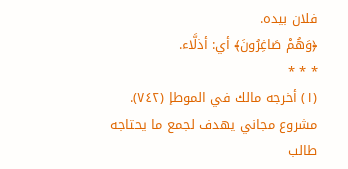فلان بيده.
﴿وَهُمْ صَاغِرُونَ﴾ أي: أذلَّاء.
* * *
(١) أخرجه مالك في الموطإ (٧٤٢).
مشروع مجاني يهدف لجمع ما يحتاجه طالب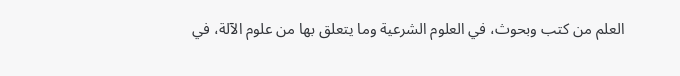العلم من كتب وبحوث، في العلوم الشرعية وما يتعلق بها من علوم الآلة، في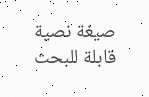صيغة نصية قابلة للبحث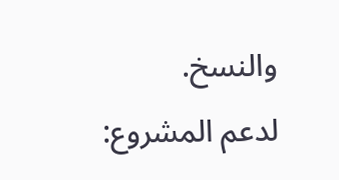والنسخ.
لدعم المشروع: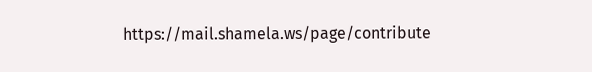https://mail.shamela.ws/page/contribute